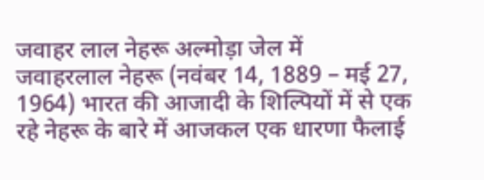जवाहर लाल नेहरू अल्मोड़ा जेल में
जवाहरलाल नेहरू (नवंबर 14, 1889 – मई 27, 1964) भारत की आजादी के शिल्पियों में से एक रहे नेहरू के बारे में आजकल एक धारणा फैलाई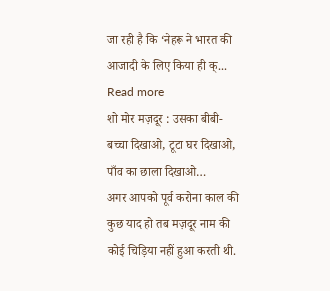जा रही है कि ‘नेहरू ने भारत की आजादी के लिए किया ही क्... Read more
शो मोर मज़दूर : उसका बीबी-बच्चा दिखाओ, टूटा घर दिखाओ, पाँव का छाला दिखाओ…
अगर आपको पूर्व करोना काल की कुछ याद हो तब मज़दूर नाम की कोई चिड़िया नहीं हुआ करती थी.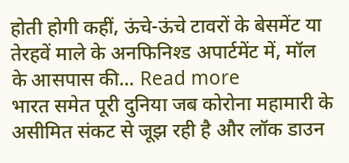होती होगी कहीं, ऊंचे-ऊंचे टावरों के बेसमेंट या तेरहवें माले के अनफिनिश्ड अपार्टमेंट में, मॉल के आसपास की... Read more
भारत समेत पूरी दुनिया जब कोरोना महामारी के असीमित संकट से जूझ रही है और लॉक डाउन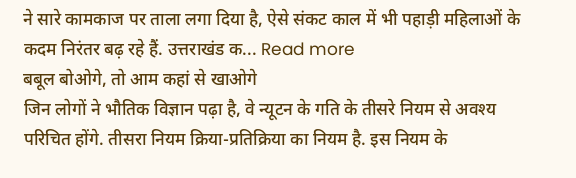ने सारे कामकाज पर ताला लगा दिया है, ऐसे संकट काल में भी पहाड़ी महिलाओं के कदम निरंतर बढ़ रहे हैं. उत्तराखंड क... Read more
बबूल बोओगे, तो आम कहां से खाओगे
जिन लोगों ने भौतिक विज्ञान पढ़ा है, वे न्यूटन के गति के तीसरे नियम से अवश्य परिचित होंगे. तीसरा नियम क्रिया-प्रतिक्रिया का नियम है. इस नियम के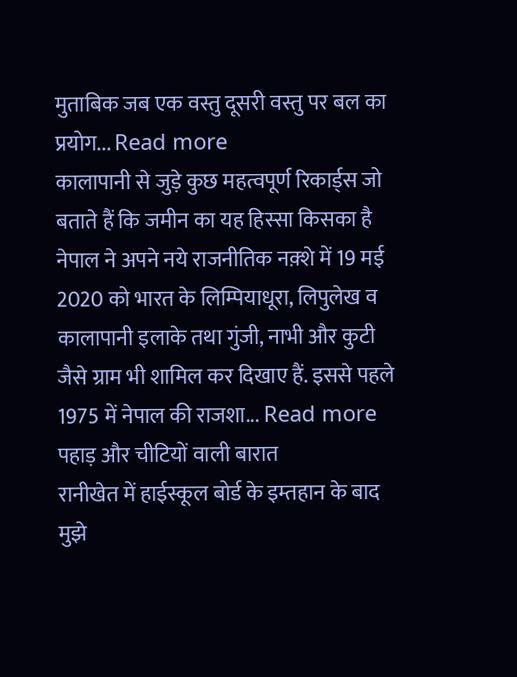मुताबिक जब एक वस्तु दूसरी वस्तु पर बल का प्रयोग... Read more
कालापानी से जुड़े कुछ महत्वपूर्ण रिकार्ड्स जो बताते हैं कि जमीन का यह हिस्सा किसका है
नेपाल ने अपने नये राजनीतिक नक़्शे में 19 मई 2020 को भारत के लिम्पियाधूरा, लिपुलेख व कालापानी इलाके तथा गुंजी, नाभी और कुटी जैसे ग्राम भी शामिल कर दिखाए हैं. इससे पहले 1975 में नेपाल की राजशा... Read more
पहाड़ और चीटियों वाली बारात
रानीखेत में हाईस्कूल बोर्ड के इम्तहान के बाद मुझे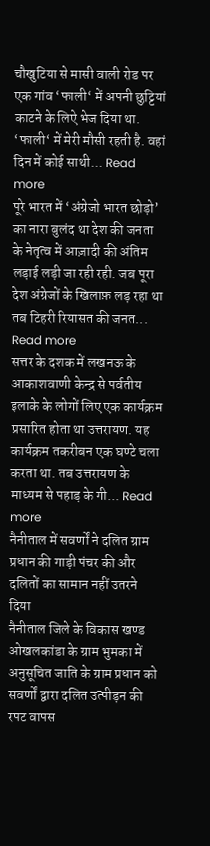चौखुटिया से मासी वाली रोड पर एक गांव ‘फाली‘ में अपनी छुट्टियां काटने के लिऐ भेज दिया था. ‘फाली‘ में मेरी मौसी रहती है. वहां दिन में कोई साथी... Read more
पूरे भारत में ‘अंग्रेजो भारत छोड़ो’ का नारा बुलंद था देश की जनता के नेतृत्व में आज़ादी की अंतिम लड़ाई लड़ी जा रही रही. जब पूरा देश अंग्रेजों के खिलाफ़ लड़ रहा था तब टिहरी रियासत की जनत... Read more
सत्तर के दशक में लखनऊ के आकाशवाणी केन्द्र से पर्वतीय इलाके के लोगों लिए एक कार्यक्रम प्रसारित होता था उत्तरायण. यह कार्यक्रम तकरीबन एक घण्टे चला करता था. तब उत्तरायण के माध्यम से पहाड़ के गी... Read more
नैनीताल में सवर्णों ने दलित ग्राम प्रधान की गाड़ी पंचर की और दलितों का सामान नहीं उतरने दिया
नैनीताल जिले के विकास खण्ड ओखलकांडा के ग्राम भुमका में अनुसूचित जाति के ग्राम प्रधान को सवर्णों द्वारा दलित उत्पीड़न की रपट वापस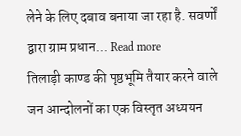लेने के लिए दबाव बनाया जा रहा है. सवर्णों द्वारा ग्राम प्रधान... Read more
तिलाड़ी काण्ड की पृष्ठभूमि तैयार करने वाले जन आन्दोलनों का एक विस्तृत अध्ययन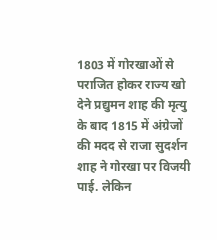1803 में गोरखाओं से पराजित होकर राज्य खो देने प्रद्युमन शाह की मृत्यु के बाद 1815 में अंग्रेजों की मदद से राजा सुदर्शन शाह ने गोरखा पर विजयी पाई. लेकिन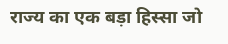राज्य का एक बड़ा हिस्सा जो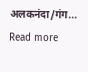अलकनंदा/गंग... Read more